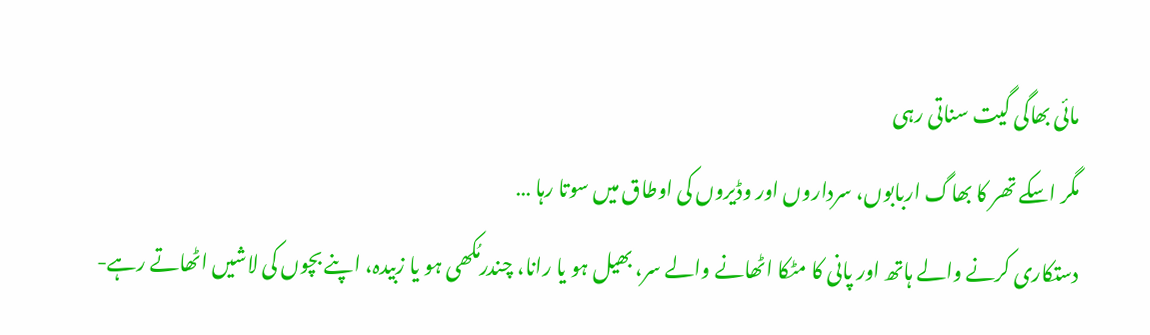مائی بھاگی گیت سناتی رہی
مگر اسکے تھر کا بھاگ اربابوں، سرداروں اور وڈیروں کی اوطاق میں سوتا رہا …
دستکاری کرنے والے ہاتھ اور پانی کا مٹکا اٹھانے والے سر، بھیل ہو یا رانا، چندرمُکھی ہو یا زبیدہ، اپنے بچوں کی لاشیں اٹھاتے رہے-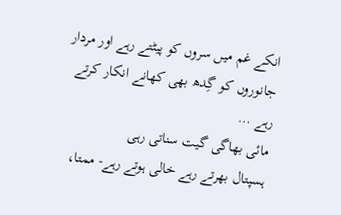انکے غم میں سروں کو پیٹتے رہے اور مردار جانوروں کو گِدھ بھی کھانے انکار کرتے رہے …
مائی بھاگی گیت سناتی رہی
ہسپتال بھرتے رہے خالی ہوتے رہے- ممتا،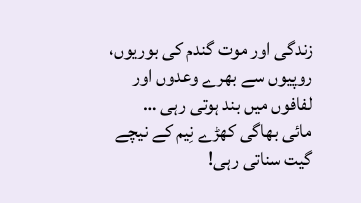زندگی اور موت گندم کی بوریوں، روپیوں سے بھرے وعدوں اور لفافوں میں بند ہوتی رہی …
مائی بھاگی کھڑے نِیم کے نیچے گیت سناتی رہی!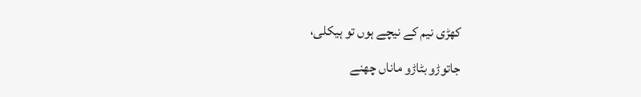کھڑی نیم کے نیچے ہوں تو ہیکلی،
جاتوڑو بٹاڑو ماناں چھنے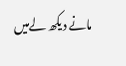مانے دیکھ لےمیں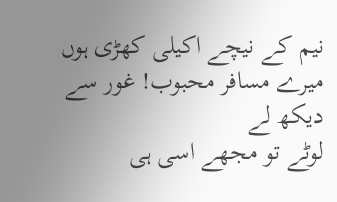نیم کے نیچے اکیلی کھڑی ہوں
میرے مسافر محبوب! غور سے دیکھ لے
لوٹے تو مجھے اسی ہی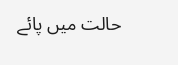حالت میں پائے